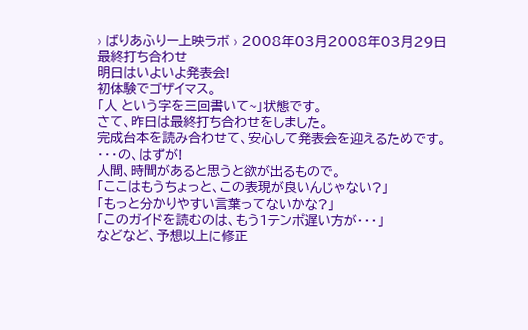› ばりあふりー上映ラボ › 2008年03月2008年03月29日
最終打ち合わせ
明日はいよいよ発表会!
初体験でゴザイマス。
「人 という字を三回書いて~」状態です。
さて、昨日は最終打ち合わせをしました。
完成台本を読み合わせて、安心して発表会を迎えるためです。
・・・の、はずが!
人間、時間があると思うと欲が出るもので。
「ここはもうちょっと、この表現が良いんじゃない?」
「もっと分かりやすい言葉ってないかな?」
「このガイドを読むのは、もう1テンポ遅い方が・・・」
などなど、予想以上に修正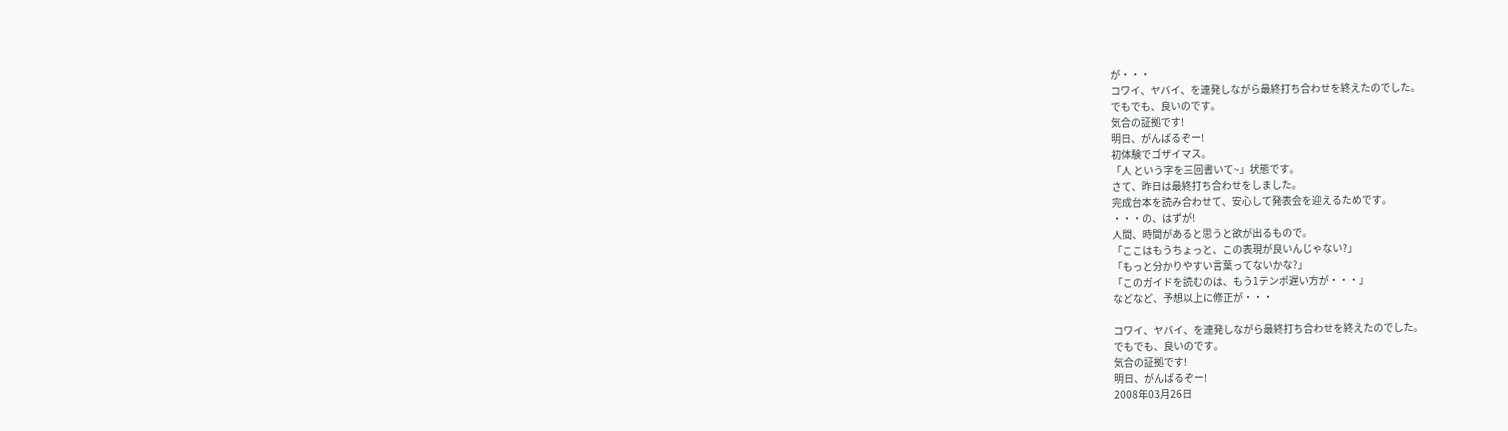が・・・
コワイ、ヤバイ、を連発しながら最終打ち合わせを終えたのでした。
でもでも、良いのです。
気合の証拠です!
明日、がんばるぞー!
初体験でゴザイマス。
「人 という字を三回書いて~」状態です。
さて、昨日は最終打ち合わせをしました。
完成台本を読み合わせて、安心して発表会を迎えるためです。
・・・の、はずが!
人間、時間があると思うと欲が出るもので。
「ここはもうちょっと、この表現が良いんじゃない?」
「もっと分かりやすい言葉ってないかな?」
「このガイドを読むのは、もう1テンポ遅い方が・・・」
などなど、予想以上に修正が・・・

コワイ、ヤバイ、を連発しながら最終打ち合わせを終えたのでした。
でもでも、良いのです。
気合の証拠です!
明日、がんばるぞー!
2008年03月26日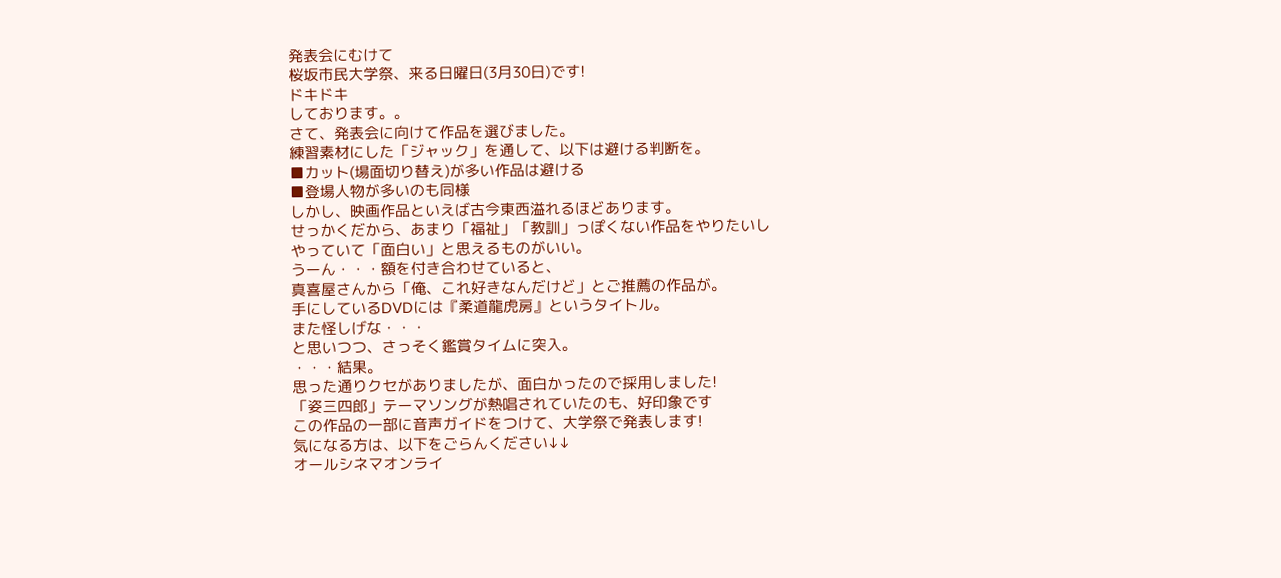発表会にむけて
桜坂市民大学祭、来る日曜日(3月30日)です!
ドキドキ
しております。。
さて、発表会に向けて作品を選びました。
練習素材にした「ジャック」を通して、以下は避ける判断を。
■カット(場面切り替え)が多い作品は避ける
■登場人物が多いのも同様
しかし、映画作品といえば古今東西溢れるほどあります。
せっかくだから、あまり「福祉」「教訓」っぽくない作品をやりたいし
やっていて「面白い」と思えるものがいい。
うーん・・・額を付き合わせていると、
真喜屋さんから「俺、これ好きなんだけど」とご推薦の作品が。
手にしているDVDには『柔道龍虎房』というタイトル。
また怪しげな・・・
と思いつつ、さっそく鑑賞タイムに突入。
・・・結果。
思った通りクセがありましたが、面白かったので採用しました!
「姿三四郎」テーマソングが熱唱されていたのも、好印象です
この作品の一部に音声ガイドをつけて、大学祭で発表します!
気になる方は、以下をごらんください↓↓
オールシネマオンライ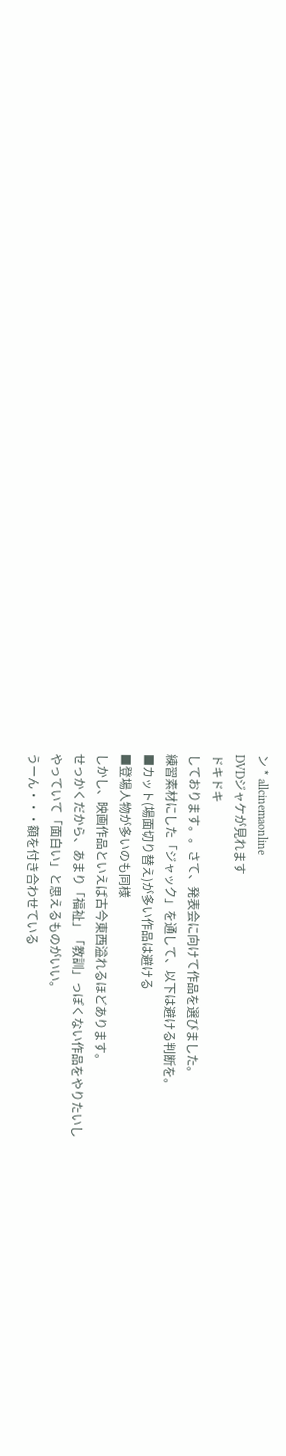ン * allcinemaonline
DVDジャケが見れます
ドキドキ
しております。。さて、発表会に向けて作品を選びました。
練習素材にした「ジャック」を通して、以下は避ける判断を。
■カット(場面切り替え)が多い作品は避ける
■登場人物が多いのも同様
しかし、映画作品といえば古今東西溢れるほどあります。
せっかくだから、あまり「福祉」「教訓」っぽくない作品をやりたいし
やっていて「面白い」と思えるものがいい。
うーん・・・額を付き合わせている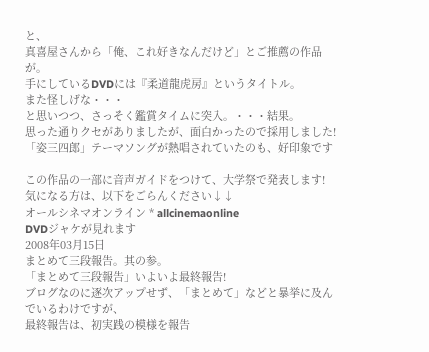と、
真喜屋さんから「俺、これ好きなんだけど」とご推薦の作品が。
手にしているDVDには『柔道龍虎房』というタイトル。
また怪しげな・・・
と思いつつ、さっそく鑑賞タイムに突入。・・・結果。
思った通りクセがありましたが、面白かったので採用しました!
「姿三四郎」テーマソングが熱唱されていたのも、好印象です

この作品の一部に音声ガイドをつけて、大学祭で発表します!
気になる方は、以下をごらんください↓↓
オールシネマオンライン * allcinemaonline
DVDジャケが見れます
2008年03月15日
まとめて三段報告。其の参。
「まとめて三段報告」いよいよ最終報告!
ブログなのに逐次アップせず、「まとめて」などと暴挙に及んでいるわけですが、
最終報告は、初実践の模様を報告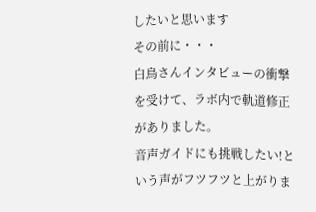したいと思います
その前に・・・
白鳥さんインタビューの衝撃を受けて、ラボ内で軌道修正がありました。
音声ガイドにも挑戦したい!という声がフツフツと上がりま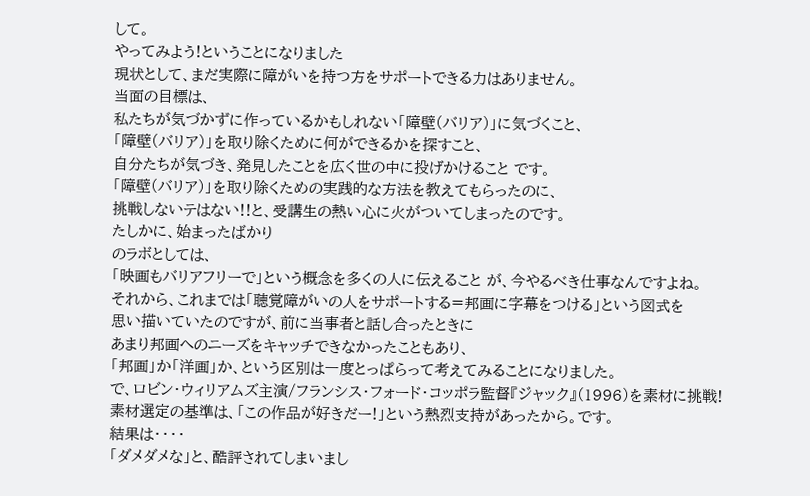して。
やってみよう!ということになりました
現状として、まだ実際に障がいを持つ方をサポートできる力はありません。
当面の目標は、
私たちが気づかずに作っているかもしれない「障壁(バリア)」に気づくこと、
「障壁(バリア)」を取り除くために何ができるかを探すこと、
自分たちが気づき、発見したことを広く世の中に投げかけること です。
「障壁(バリア)」を取り除くための実践的な方法を教えてもらったのに、
挑戦しないテはない!!と、受講生の熱い心に火がついてしまったのです。
たしかに、始まったばかり
のラボとしては、
「映画もバリアフリーで」という概念を多くの人に伝えること が、今やるべき仕事なんですよね。
それから、これまでは「聴覚障がいの人をサポートする=邦画に字幕をつける」という図式を
思い描いていたのですが、前に当事者と話し合ったときに
あまり邦画へのニーズをキャッチできなかったこともあり、
「邦画」か「洋画」か、という区別は一度とっぱらって考えてみることになりました。
で、ロビン・ウィリアムズ主演/フランシス・フォード・コッポラ監督『ジャック』(1996)を素材に挑戦!
素材選定の基準は、「この作品が好きだー!」という熱烈支持があったから。です。
結果は・・・・
「ダメダメな」と、酷評されてしまいまし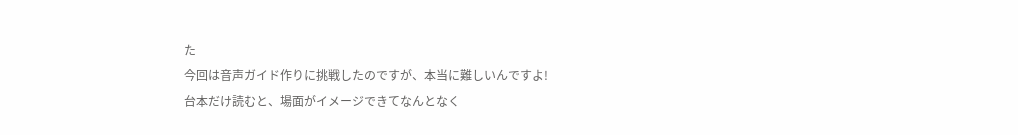た
今回は音声ガイド作りに挑戦したのですが、本当に難しいんですよ!
台本だけ読むと、場面がイメージできてなんとなく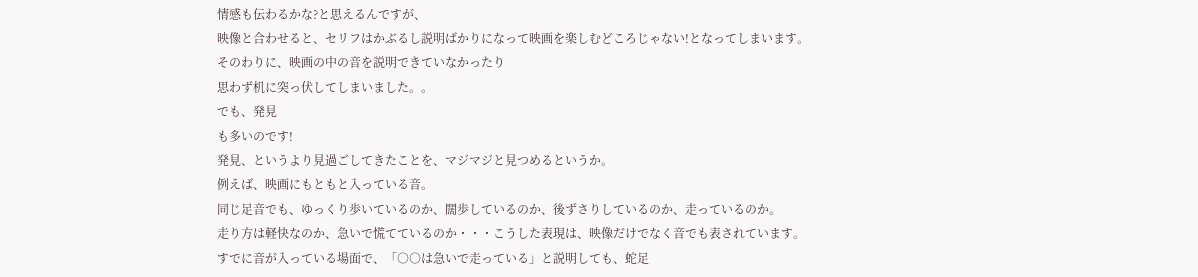情感も伝わるかな?と思えるんですが、
映像と合わせると、セリフはかぶるし説明ばかりになって映画を楽しむどころじゃない!となってしまいます。
そのわりに、映画の中の音を説明できていなかったり
思わず机に突っ伏してしまいました。。
でも、発見
も多いのです!
発見、というより見過ごしてきたことを、マジマジと見つめるというか。
例えば、映画にもともと入っている音。
同じ足音でも、ゆっくり歩いているのか、闊歩しているのか、後ずさりしているのか、走っているのか。
走り方は軽快なのか、急いで慌てているのか・・・こうした表現は、映像だけでなく音でも表されています。
すでに音が入っている場面で、「○○は急いで走っている」と説明しても、蛇足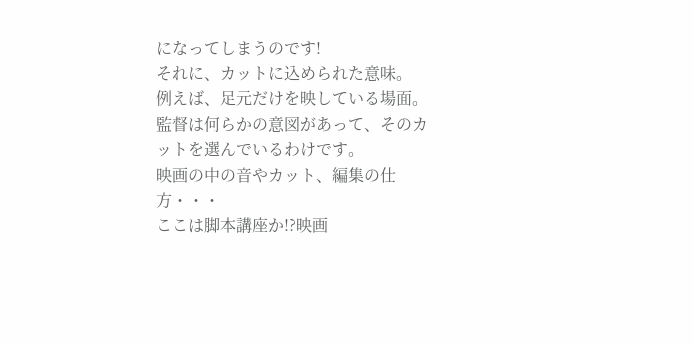になってしまうのです!
それに、カットに込められた意味。
例えば、足元だけを映している場面。
監督は何らかの意図があって、そのカットを選んでいるわけです。
映画の中の音やカット、編集の仕方・・・
ここは脚本講座か!?映画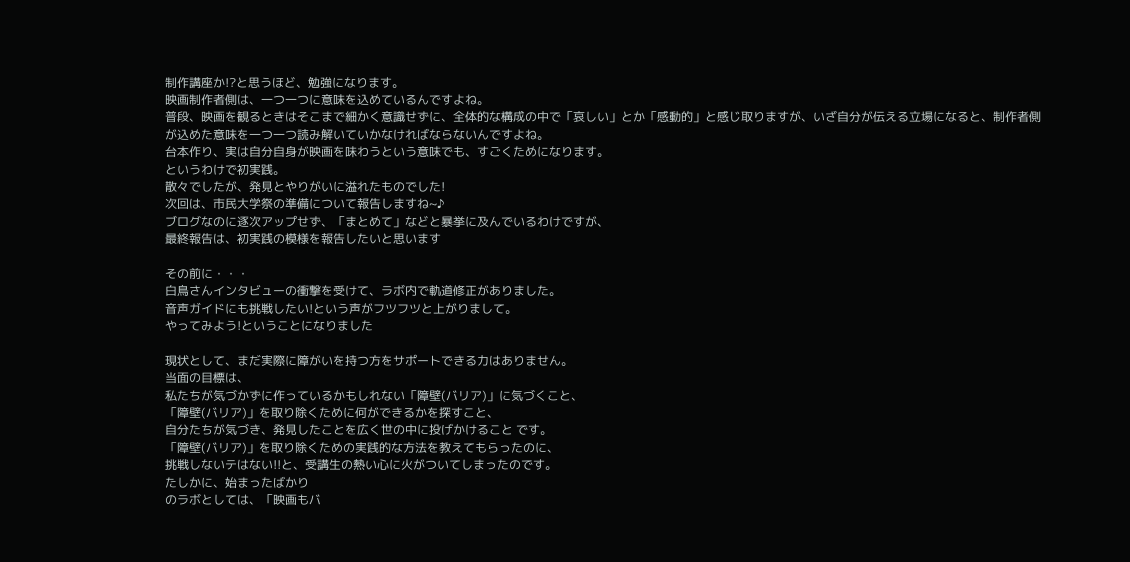制作講座か!?と思うほど、勉強になります。
映画制作者側は、一つ一つに意味を込めているんですよね。
普段、映画を観るときはそこまで細かく意識せずに、全体的な構成の中で「哀しい」とか「感動的」と感じ取りますが、いざ自分が伝える立場になると、制作者側が込めた意味を一つ一つ読み解いていかなければならないんですよね。
台本作り、実は自分自身が映画を味わうという意味でも、すごくためになります。
というわけで初実践。
散々でしたが、発見とやりがいに溢れたものでした!
次回は、市民大学祭の準備について報告しますね~♪
ブログなのに逐次アップせず、「まとめて」などと暴挙に及んでいるわけですが、
最終報告は、初実践の模様を報告したいと思います

その前に・・・
白鳥さんインタビューの衝撃を受けて、ラボ内で軌道修正がありました。
音声ガイドにも挑戦したい!という声がフツフツと上がりまして。
やってみよう!ということになりました

現状として、まだ実際に障がいを持つ方をサポートできる力はありません。
当面の目標は、
私たちが気づかずに作っているかもしれない「障壁(バリア)」に気づくこと、
「障壁(バリア)」を取り除くために何ができるかを探すこと、
自分たちが気づき、発見したことを広く世の中に投げかけること です。
「障壁(バリア)」を取り除くための実践的な方法を教えてもらったのに、
挑戦しないテはない!!と、受講生の熱い心に火がついてしまったのです。
たしかに、始まったばかり
のラボとしては、「映画もバ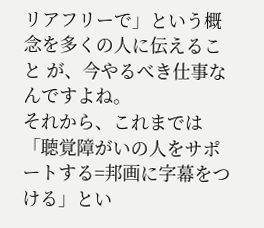リアフリーで」という概念を多くの人に伝えること が、今やるべき仕事なんですよね。
それから、これまでは「聴覚障がいの人をサポートする=邦画に字幕をつける」とい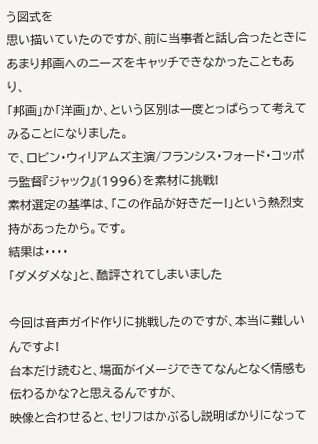う図式を
思い描いていたのですが、前に当事者と話し合ったときに
あまり邦画へのニーズをキャッチできなかったこともあり、
「邦画」か「洋画」か、という区別は一度とっぱらって考えてみることになりました。
で、ロビン・ウィリアムズ主演/フランシス・フォード・コッポラ監督『ジャック』(1996)を素材に挑戦!
素材選定の基準は、「この作品が好きだー!」という熱烈支持があったから。です。
結果は・・・・
「ダメダメな」と、酷評されてしまいました

今回は音声ガイド作りに挑戦したのですが、本当に難しいんですよ!
台本だけ読むと、場面がイメージできてなんとなく情感も伝わるかな?と思えるんですが、
映像と合わせると、セリフはかぶるし説明ばかりになって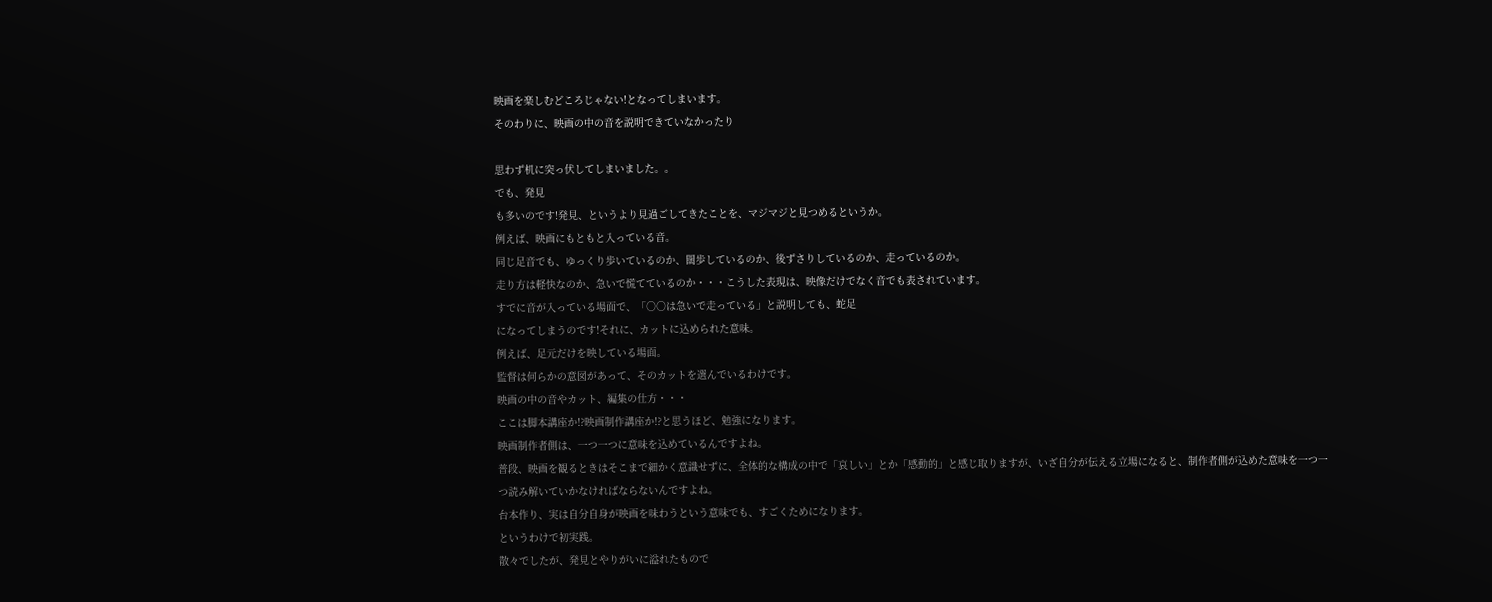映画を楽しむどころじゃない!となってしまいます。
そのわりに、映画の中の音を説明できていなかったり

思わず机に突っ伏してしまいました。。
でも、発見
も多いのです!発見、というより見過ごしてきたことを、マジマジと見つめるというか。
例えば、映画にもともと入っている音。
同じ足音でも、ゆっくり歩いているのか、闊歩しているのか、後ずさりしているのか、走っているのか。
走り方は軽快なのか、急いで慌てているのか・・・こうした表現は、映像だけでなく音でも表されています。
すでに音が入っている場面で、「○○は急いで走っている」と説明しても、蛇足
になってしまうのです!それに、カットに込められた意味。
例えば、足元だけを映している場面。
監督は何らかの意図があって、そのカットを選んでいるわけです。
映画の中の音やカット、編集の仕方・・・
ここは脚本講座か!?映画制作講座か!?と思うほど、勉強になります。
映画制作者側は、一つ一つに意味を込めているんですよね。
普段、映画を観るときはそこまで細かく意識せずに、全体的な構成の中で「哀しい」とか「感動的」と感じ取りますが、いざ自分が伝える立場になると、制作者側が込めた意味を一つ一つ読み解いていかなければならないんですよね。
台本作り、実は自分自身が映画を味わうという意味でも、すごくためになります。
というわけで初実践。
散々でしたが、発見とやりがいに溢れたもので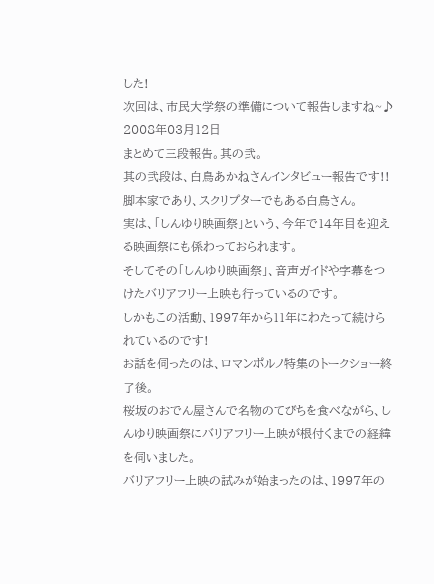した!
次回は、市民大学祭の準備について報告しますね~♪
2008年03月12日
まとめて三段報告。其の弐。
其の弐段は、白鳥あかねさんインタビュー報告です!!
脚本家であり、スクリプターでもある白鳥さん。
実は、「しんゆり映画祭」という、今年で14年目を迎える映画祭にも係わっておられます。
そしてその「しんゆり映画祭」、音声ガイドや字幕をつけたバリアフリー上映も行っているのです。
しかもこの活動、1997年から11年にわたって続けられているのです!
お話を伺ったのは、ロマンポルノ特集のトークショー終了後。
桜坂のおでん屋さんで名物のてびちを食べながら、しんゆり映画祭にバリアフリー上映が根付くまでの経緯を伺いました。
バリアフリー上映の試みが始まったのは、1997年の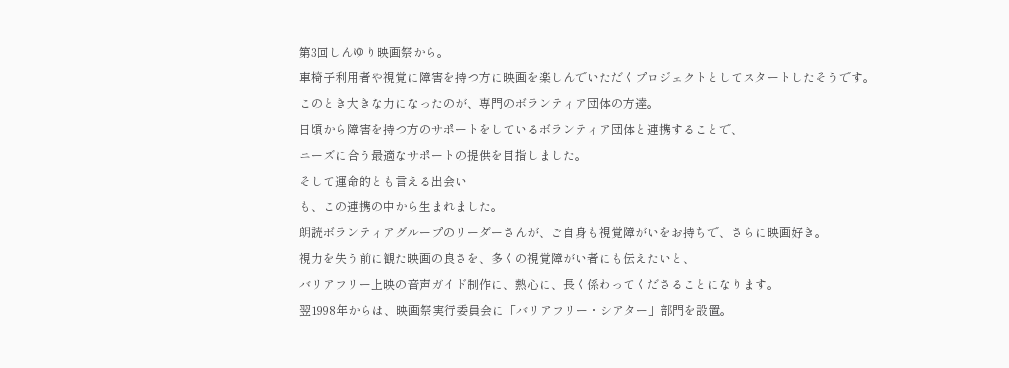第3回しんゆり映画祭から。
車椅子利用者や視覚に障害を持つ方に映画を楽しんでいただくプロジェクトとしてスタートしたそうです。
このとき大きな力になったのが、専門のボランティア団体の方達。
日頃から障害を持つ方のサポートをしているボランティア団体と連携することで、
ニーズに合う最適なサポートの提供を目指しました。
そして運命的とも言える出会い
も、この連携の中から生まれました。
朗読ボランティアグループのリーダーさんが、ご自身も視覚障がいをお持ちで、さらに映画好き。
視力を失う前に観た映画の良さを、多くの視覚障がい者にも伝えたいと、
バリアフリー上映の音声ガイド制作に、熱心に、長く係わってくださることになります。
翌1998年からは、映画祭実行委員会に「バリアフリー・シアター」部門を設置。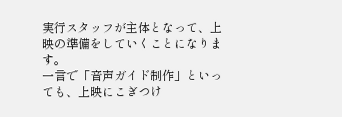実行スタッフが主体となって、上映の準備をしていくことになります。
一言で「音声ガイド制作」といっても、上映にこぎつけ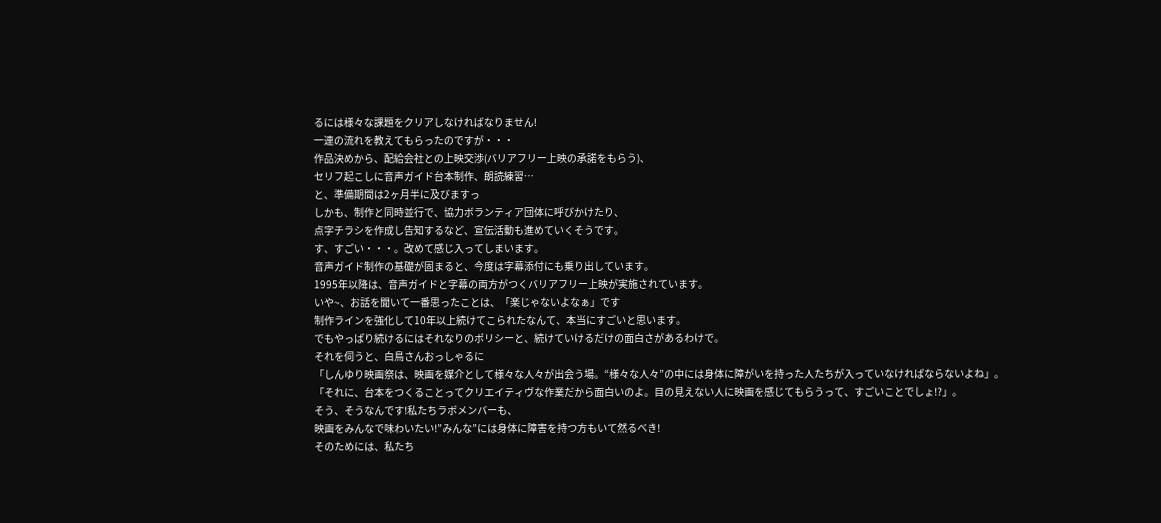るには様々な課題をクリアしなければなりません!
一連の流れを教えてもらったのですが・・・
作品決めから、配給会社との上映交渉(バリアフリー上映の承諾をもらう)、
セリフ起こしに音声ガイド台本制作、朗読練習…
と、準備期間は2ヶ月半に及びますっ
しかも、制作と同時並行で、協力ボランティア団体に呼びかけたり、
点字チラシを作成し告知するなど、宣伝活動も進めていくそうです。
す、すごい・・・。改めて感じ入ってしまいます。
音声ガイド制作の基礎が固まると、今度は字幕添付にも乗り出しています。
1995年以降は、音声ガイドと字幕の両方がつくバリアフリー上映が実施されています。
いや~、お話を聞いて一番思ったことは、「楽じゃないよなぁ」です
制作ラインを強化して10年以上続けてこられたなんて、本当にすごいと思います。
でもやっぱり続けるにはそれなりのポリシーと、続けていけるだけの面白さがあるわけで。
それを伺うと、白鳥さんおっしゃるに
「しんゆり映画祭は、映画を媒介として様々な人々が出会う場。“様々な人々”の中には身体に障がいを持った人たちが入っていなければならないよね」。
「それに、台本をつくることってクリエイティヴな作業だから面白いのよ。目の見えない人に映画を感じてもらうって、すごいことでしょ!?」。
そう、そうなんです!私たちラボメンバーも、
映画をみんなで味わいたい!”みんな”には身体に障害を持つ方もいて然るべき!
そのためには、私たち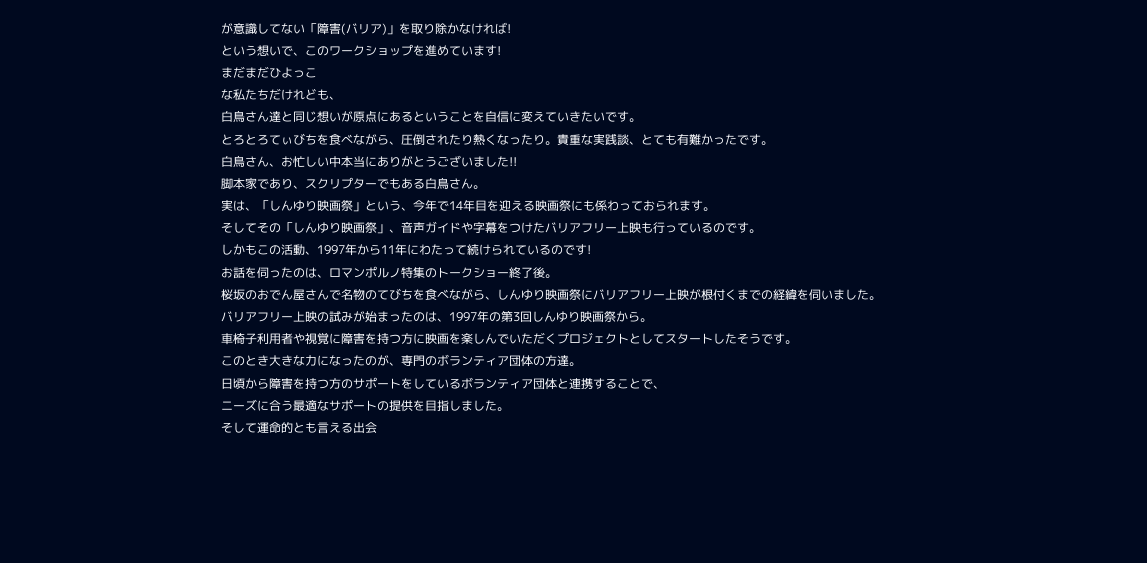が意識してない「障害(バリア)」を取り除かなければ!
という想いで、このワークショップを進めています!
まだまだひよっこ
な私たちだけれども、
白鳥さん達と同じ想いが原点にあるということを自信に変えていきたいです。
とろとろてぃびちを食べながら、圧倒されたり熱くなったり。貴重な実践談、とても有難かったです。
白鳥さん、お忙しい中本当にありがとうございました!!
脚本家であり、スクリプターでもある白鳥さん。
実は、「しんゆり映画祭」という、今年で14年目を迎える映画祭にも係わっておられます。
そしてその「しんゆり映画祭」、音声ガイドや字幕をつけたバリアフリー上映も行っているのです。
しかもこの活動、1997年から11年にわたって続けられているのです!
お話を伺ったのは、ロマンポルノ特集のトークショー終了後。
桜坂のおでん屋さんで名物のてびちを食べながら、しんゆり映画祭にバリアフリー上映が根付くまでの経緯を伺いました。
バリアフリー上映の試みが始まったのは、1997年の第3回しんゆり映画祭から。
車椅子利用者や視覚に障害を持つ方に映画を楽しんでいただくプロジェクトとしてスタートしたそうです。
このとき大きな力になったのが、専門のボランティア団体の方達。
日頃から障害を持つ方のサポートをしているボランティア団体と連携することで、
ニーズに合う最適なサポートの提供を目指しました。
そして運命的とも言える出会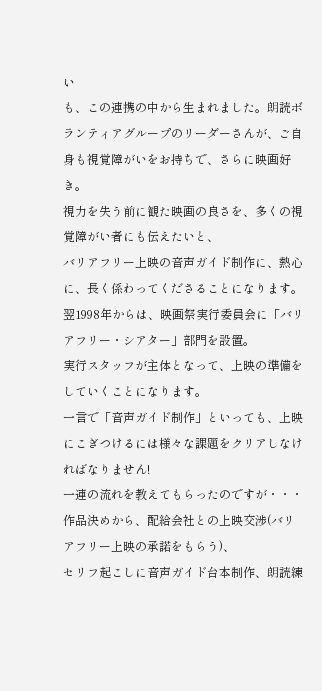い
も、この連携の中から生まれました。朗読ボランティアグループのリーダーさんが、ご自身も視覚障がいをお持ちで、さらに映画好き。
視力を失う前に観た映画の良さを、多くの視覚障がい者にも伝えたいと、
バリアフリー上映の音声ガイド制作に、熱心に、長く係わってくださることになります。
翌1998年からは、映画祭実行委員会に「バリアフリー・シアター」部門を設置。
実行スタッフが主体となって、上映の準備をしていくことになります。
一言で「音声ガイド制作」といっても、上映にこぎつけるには様々な課題をクリアしなければなりません!
一連の流れを教えてもらったのですが・・・
作品決めから、配給会社との上映交渉(バリアフリー上映の承諾をもらう)、
セリフ起こしに音声ガイド台本制作、朗読練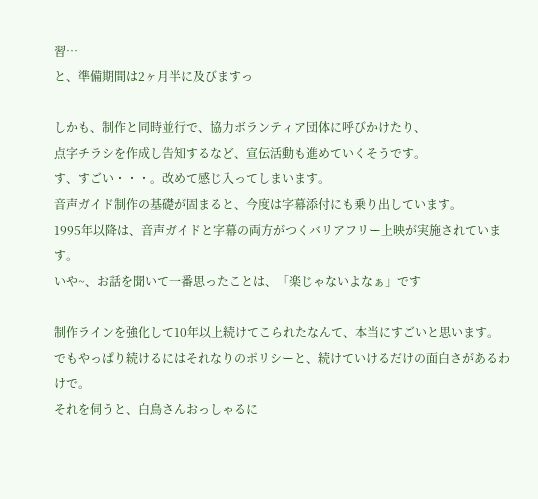習…
と、準備期間は2ヶ月半に及びますっ

しかも、制作と同時並行で、協力ボランティア団体に呼びかけたり、
点字チラシを作成し告知するなど、宣伝活動も進めていくそうです。
す、すごい・・・。改めて感じ入ってしまいます。
音声ガイド制作の基礎が固まると、今度は字幕添付にも乗り出しています。
1995年以降は、音声ガイドと字幕の両方がつくバリアフリー上映が実施されています。
いや~、お話を聞いて一番思ったことは、「楽じゃないよなぁ」です

制作ラインを強化して10年以上続けてこられたなんて、本当にすごいと思います。
でもやっぱり続けるにはそれなりのポリシーと、続けていけるだけの面白さがあるわけで。
それを伺うと、白鳥さんおっしゃるに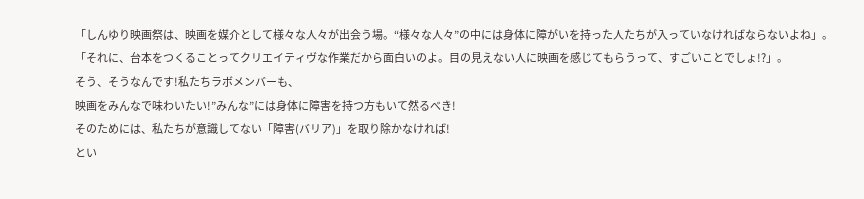「しんゆり映画祭は、映画を媒介として様々な人々が出会う場。“様々な人々”の中には身体に障がいを持った人たちが入っていなければならないよね」。
「それに、台本をつくることってクリエイティヴな作業だから面白いのよ。目の見えない人に映画を感じてもらうって、すごいことでしょ!?」。
そう、そうなんです!私たちラボメンバーも、
映画をみんなで味わいたい!”みんな”には身体に障害を持つ方もいて然るべき!
そのためには、私たちが意識してない「障害(バリア)」を取り除かなければ!
とい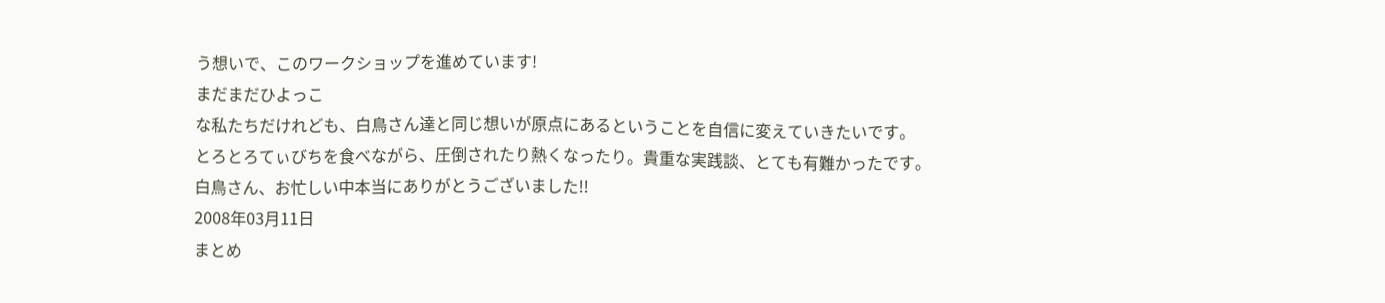う想いで、このワークショップを進めています!
まだまだひよっこ
な私たちだけれども、白鳥さん達と同じ想いが原点にあるということを自信に変えていきたいです。
とろとろてぃびちを食べながら、圧倒されたり熱くなったり。貴重な実践談、とても有難かったです。
白鳥さん、お忙しい中本当にありがとうございました!!
2008年03月11日
まとめ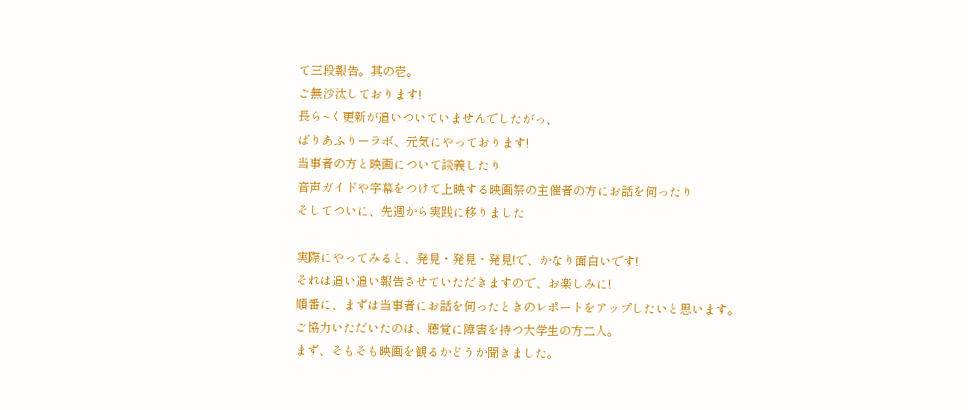て三段報告。其の壱。
ご無沙汰しております!
長ら~く更新が追いついていませんでしたがっ、
ばりあふりーラボ、元気にやっております!
当事者の方と映画について談義したり
音声ガイドや字幕をつけて上映する映画祭の主催者の方にお話を伺ったり
そしてついに、先週から実践に移りました

実際にやってみると、発見・発見・発見!で、かなり面白いです!
それは追い追い報告させていただきますので、お楽しみに!
順番に、まずは当事者にお話を伺ったときのレポートをアップしたいと思います。
ご協力いただいたのは、聴覚に障害を持つ大学生の方二人。
まず、そもそも映画を観るかどうか聞きました。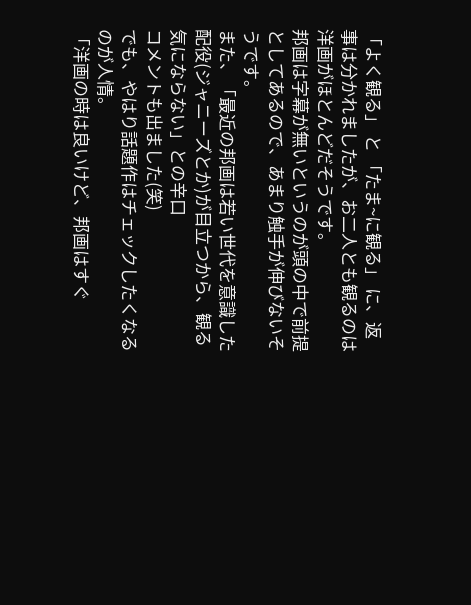「よく観る」 と 「たま~に観る」 に、返事は分かれましたが、お二人とも観るのは洋画がほとんどだそうです。
邦画は字幕が無いというのが頭の中で前提としてあるので、あまり触手が伸びないそうです。
また、「最近の邦画は若い世代を意識した配役(ジャニーズとか)が目立つから、観る気にならない」との辛口
コメントも出ました(笑)
でも、やはり話題作はチェックしたくなるのが人情。
「洋画の時は良いけど、邦画はすぐ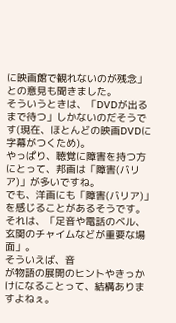に映画館で観れないのが残念」との意見も聞きました。
そういうときは、「DVDが出るまで待つ」しかないのだそうです(現在、ほとんどの映画DVDに字幕がつくため)。
やっぱり、聴覚に障害を持つ方にとって、邦画は「障害(バリア)」が多いですね。
でも、洋画にも「障害(バリア)」を感じることがあるそうです。
それは、「足音や電話のベル、玄関のチャイムなどが重要な場面」。
そういえば、音
が物語の展開のヒントやきっかけになることって、結構ありますよねぇ。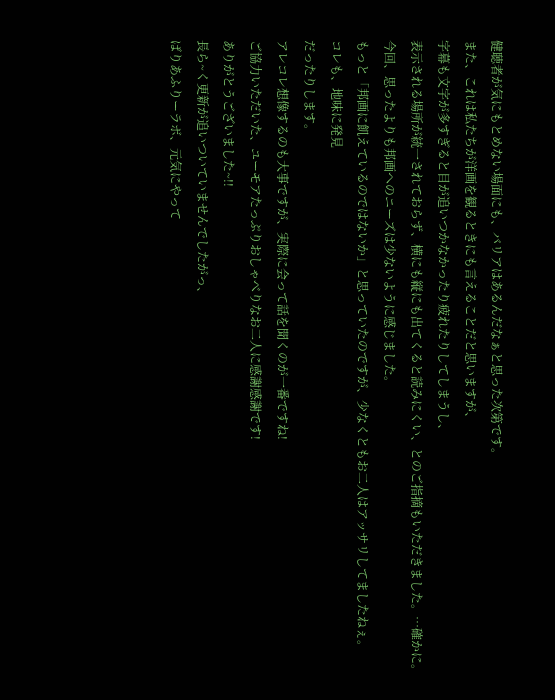健聴者が気にもとめない場面にも、バリアはあるんだなぁと思った次第です。
また、これは私たちが洋画を観るときにも言えることだと思いますが、
字幕も文字が多すぎると目が追いつかなかったり疲れたりしてしまうし、
表示される場所が統一されておらず、横にも縦にも出てくると読みにくい、とのご指摘もいただきました。…確かに。
今回、思ったよりも邦画へのニーズは少ないように感じました。
もっと「邦画に飢えているのではないか」と思っていたのですが、少なくともお二人はアッサリしてましたねぇ。
コレも、地味に発見
だったりします。
アレコレ想像するのも大事ですが、実際に会って話を聞くのが一番ですね!
ご協力いただいた、ユーモアたっぷりおしゃべりなお二人に感謝感謝です!
ありがとうございました~!!
長ら~く更新が追いついていませんでしたがっ、
ばりあふりーラボ、元気にやって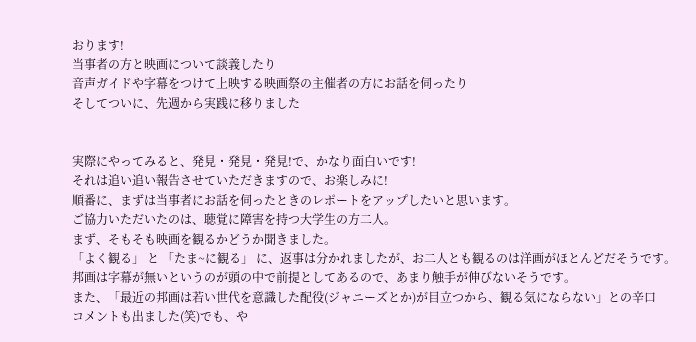おります!
当事者の方と映画について談義したり
音声ガイドや字幕をつけて上映する映画祭の主催者の方にお話を伺ったり
そしてついに、先週から実践に移りました


実際にやってみると、発見・発見・発見!で、かなり面白いです!
それは追い追い報告させていただきますので、お楽しみに!
順番に、まずは当事者にお話を伺ったときのレポートをアップしたいと思います。
ご協力いただいたのは、聴覚に障害を持つ大学生の方二人。
まず、そもそも映画を観るかどうか聞きました。
「よく観る」 と 「たま~に観る」 に、返事は分かれましたが、お二人とも観るのは洋画がほとんどだそうです。
邦画は字幕が無いというのが頭の中で前提としてあるので、あまり触手が伸びないそうです。
また、「最近の邦画は若い世代を意識した配役(ジャニーズとか)が目立つから、観る気にならない」との辛口
コメントも出ました(笑)でも、や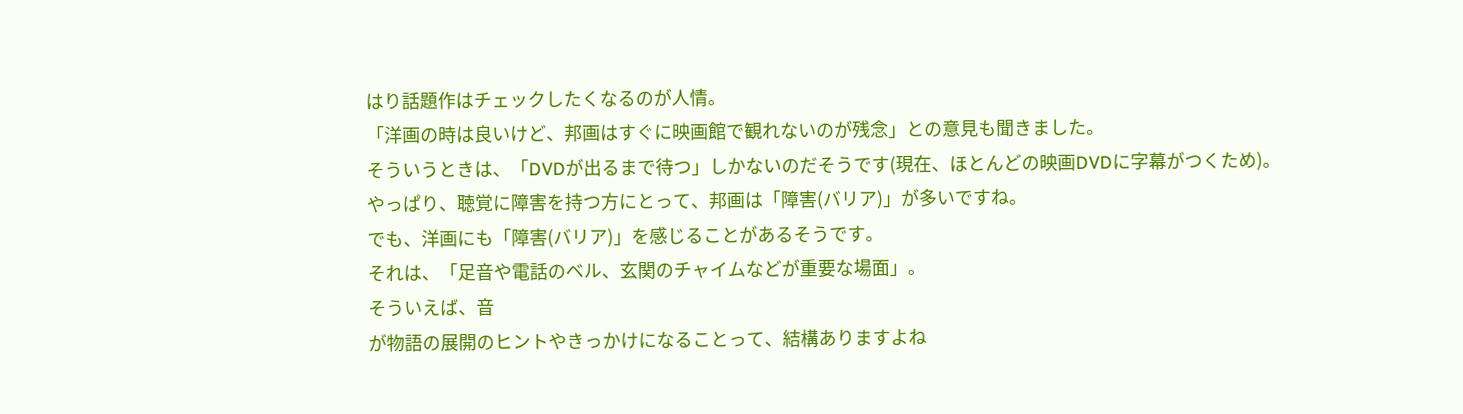はり話題作はチェックしたくなるのが人情。
「洋画の時は良いけど、邦画はすぐに映画館で観れないのが残念」との意見も聞きました。
そういうときは、「DVDが出るまで待つ」しかないのだそうです(現在、ほとんどの映画DVDに字幕がつくため)。
やっぱり、聴覚に障害を持つ方にとって、邦画は「障害(バリア)」が多いですね。
でも、洋画にも「障害(バリア)」を感じることがあるそうです。
それは、「足音や電話のベル、玄関のチャイムなどが重要な場面」。
そういえば、音
が物語の展開のヒントやきっかけになることって、結構ありますよね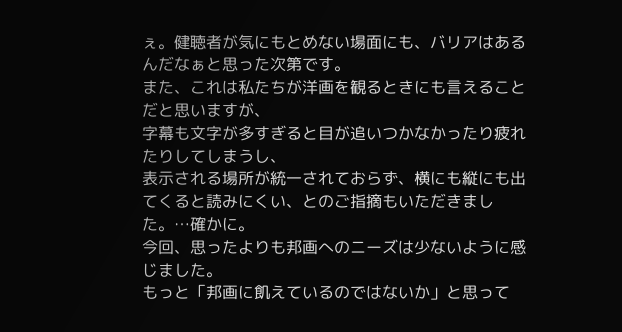ぇ。健聴者が気にもとめない場面にも、バリアはあるんだなぁと思った次第です。
また、これは私たちが洋画を観るときにも言えることだと思いますが、
字幕も文字が多すぎると目が追いつかなかったり疲れたりしてしまうし、
表示される場所が統一されておらず、横にも縦にも出てくると読みにくい、とのご指摘もいただきました。…確かに。
今回、思ったよりも邦画へのニーズは少ないように感じました。
もっと「邦画に飢えているのではないか」と思って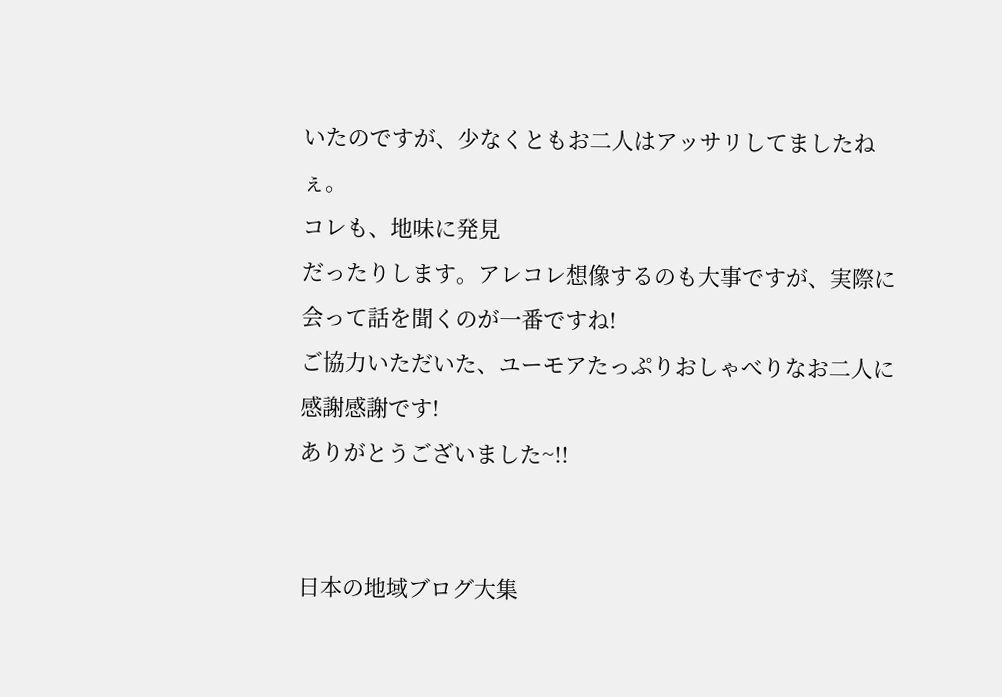いたのですが、少なくともお二人はアッサリしてましたねぇ。
コレも、地味に発見
だったりします。アレコレ想像するのも大事ですが、実際に会って話を聞くのが一番ですね!
ご協力いただいた、ユーモアたっぷりおしゃべりなお二人に感謝感謝です!
ありがとうございました~!!


日本の地域ブログ大集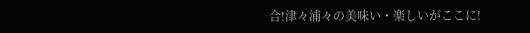合!津々浦々の美味い・楽しいがここに!